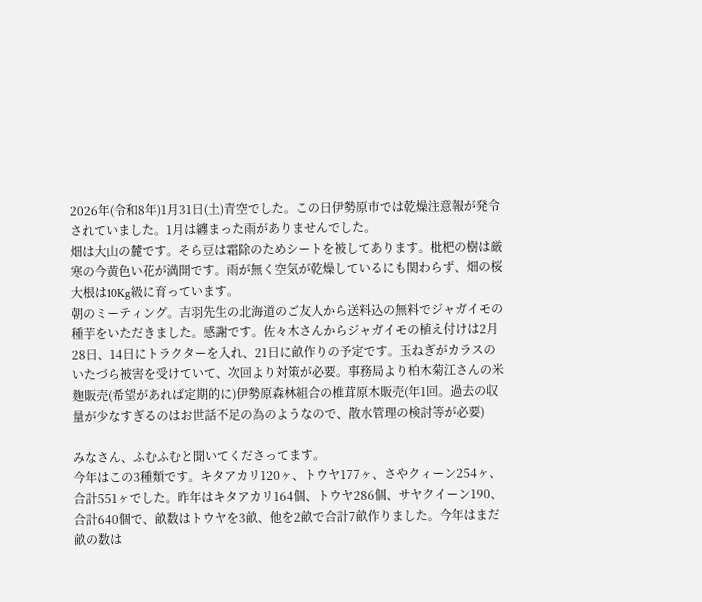2026年(令和8年)1月31日(土)青空でした。この日伊勢原市では乾燥注意報が発令されていました。1月は纏まった雨がありませんでした。
畑は大山の麓です。そら豆は霜除のためシートを被してあります。枇杷の樹は厳寒の今黄色い花が満開です。雨が無く空気が乾燥しているにも関わらず、畑の桜大根は10Kg級に育っています。
朝のミーティング。吉羽先生の北海道のご友人から送料込の無料でジャガイモの種芋をいただきました。感謝です。佐々木さんからジャガイモの植え付けは2月28日、14日にトラクターを入れ、21日に畝作りの予定です。玉ねぎがカラスのいたづら被害を受けていて、次回より対策が必要。事務局より柏木菊江さんの米麹販売(希望があれば定期的に)伊勢原森林組合の椎茸原木販売(年1回。過去の収量が少なすぎるのはお世話不足の為のようなので、散水管理の検討等が必要)

みなさん、ふむふむと聞いてくださってます。
今年はこの3種類です。キタアカリ120ヶ、トウヤ177ヶ、さやクィーン254ヶ、合計551ヶでした。昨年はキタアカリ164個、トウヤ286個、サヤクイーン190、合計640個で、畝数はトウヤを3畝、他を2畝で合計7畝作りました。今年はまだ畝の数は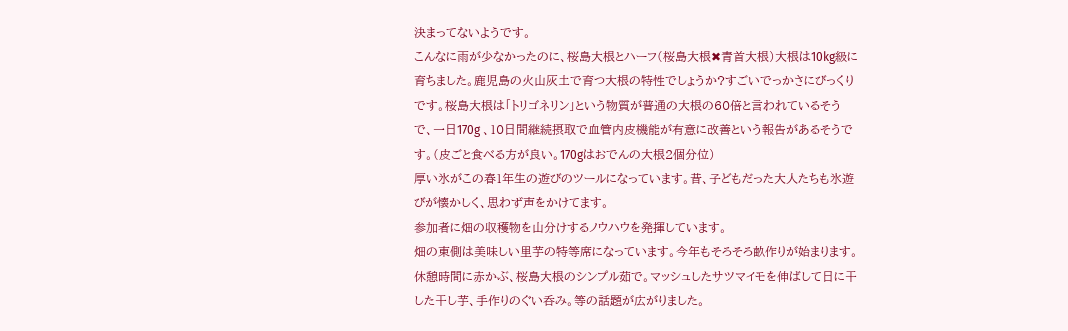決まってないようです。
こんなに雨が少なかったのに、桜島大根とハーフ(桜島大根✖青首大根)大根は10kg級に育ちました。鹿児島の火山灰土で育つ大根の特性でしょうか?すごいでっかさにびっくりです。桜島大根は「トリゴネリン」という物質が普通の大根の60倍と言われているそうで、一日170g 、10日間継続摂取で血管内皮機能が有意に改善という報告があるそうです。(皮ごと食べる方が良い。170gはおでんの大根2個分位)
厚い氷がこの春1年生の遊びのツールになっています。昔、子どもだった大人たちも氷遊びが懐かしく、思わず声をかけてます。
参加者に畑の収穫物を山分けするノウハウを発揮しています。
畑の東側は美味しい里芋の特等席になっています。今年もそろそろ畝作りが始まります。
休憩時間に赤かぶ、桜島大根のシンプル茹で。マッシュしたサツマイモを伸ばして日に干した干し芋、手作りのぐい呑み。等の話題が広がりました。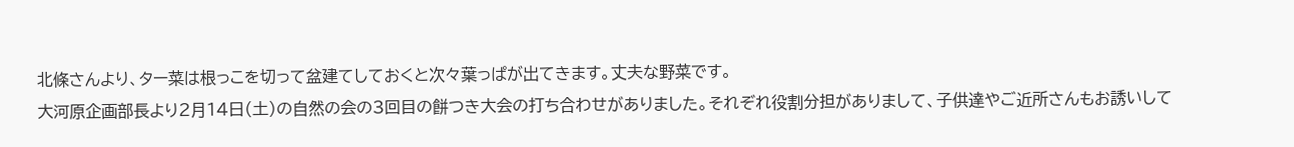北條さんより、ター菜は根っこを切って盆建てしておくと次々葉っぱが出てきます。丈夫な野菜です。
大河原企画部長より2月14日(土)の自然の会の3回目の餅つき大会の打ち合わせがありました。それぞれ役割分担がありまして、子供達やご近所さんもお誘いして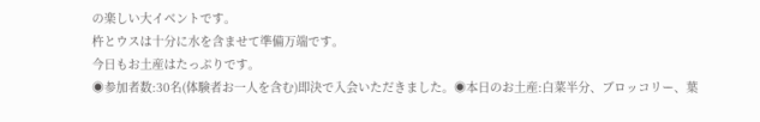の楽しい大イベントです。
杵とウスは十分に水を含ませて準備万端です。
今日もお土産はたっぷりです。
◉参加者数:30名(体験者お一人を含む)即決で入会いただきました。◉本日のお土産:白菜半分、ブロッコリー、葉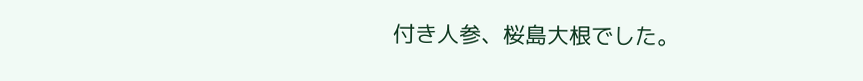付き人参、桜島大根でした。